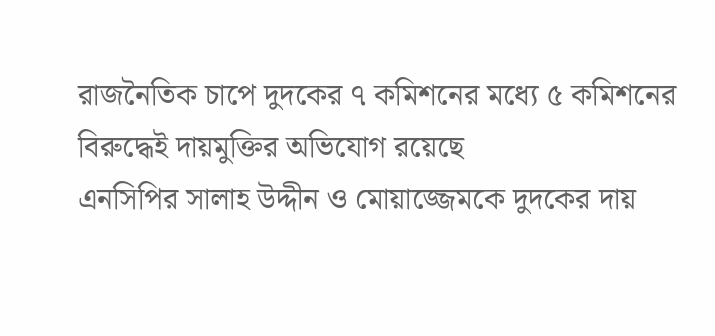রাজনৈতিক চাপে দুদকের ৭ কমিশনের মধ্যে ৫ কমিশনের বিরুদ্ধেই দায়মুক্তির অভিযোগ রয়েছে
এনসিপির সালাহ উদ্দীন ও মোয়াজ্জেমকে দুদকের দায়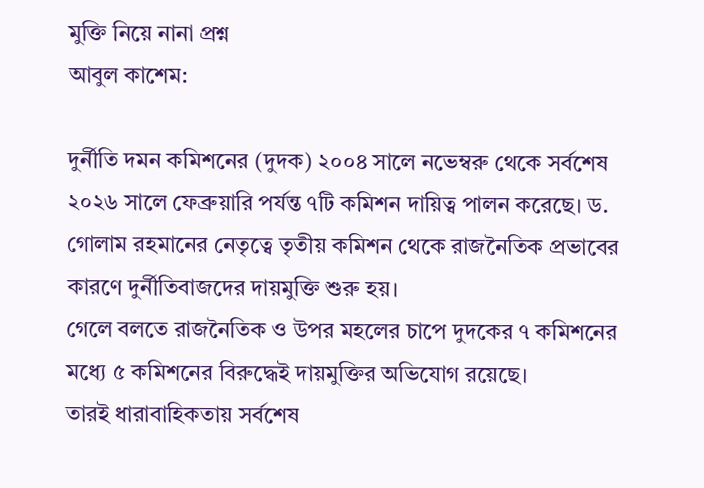মুক্তি নিয়ে নানা প্রশ্ন
আবুল কাশেম:

দুর্নীতি দমন কমিশনের (দুদক) ২০০৪ সালে নভেম্বরু থেকে সর্বশেষ ২০২৬ সালে ফেব্রুয়ারি পর্যন্ত ৭টি কমিশন দায়িত্ব পালন করেছে। ড. গোলাম রহমানের নেতৃত্বে তৃতীয় কমিশন থেকে রাজনৈতিক প্রভাবের কারণে দুর্নীতিবাজদের দায়মুক্তি শুরু হয়।
গেলে বলতে রাজনৈতিক ও উপর মহলের চাপে দুদকের ৭ কমিশনের মধ্যে ৫ কমিশনের বিরুদ্ধেই দায়মুক্তির অভিযোগ রয়েছে।
তারই ধারাবাহিকতায় সর্বশেষ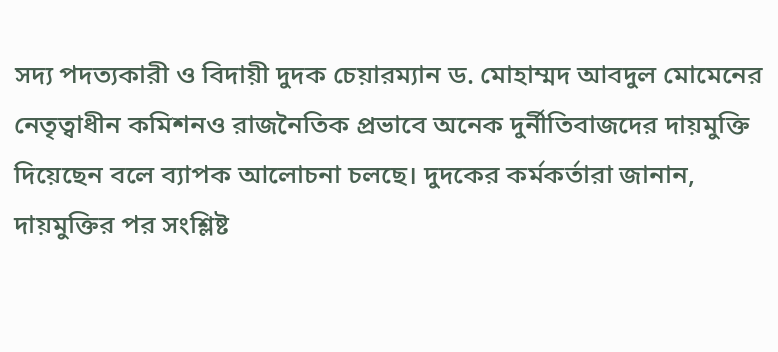সদ্য পদত্যকারী ও বিদায়ী দুদক চেয়ারম্যান ড. মোহাম্মদ আবদুল মোমেনের নেতৃত্বাধীন কমিশনও রাজনৈতিক প্রভাবে অনেক দুর্নীতিবাজদের দায়মুক্তি দিয়েছেন বলে ব্যাপক আলোচনা চলছে। দুদকের কর্মকর্তারা জানান, দায়মুক্তির পর সংশ্লিষ্ট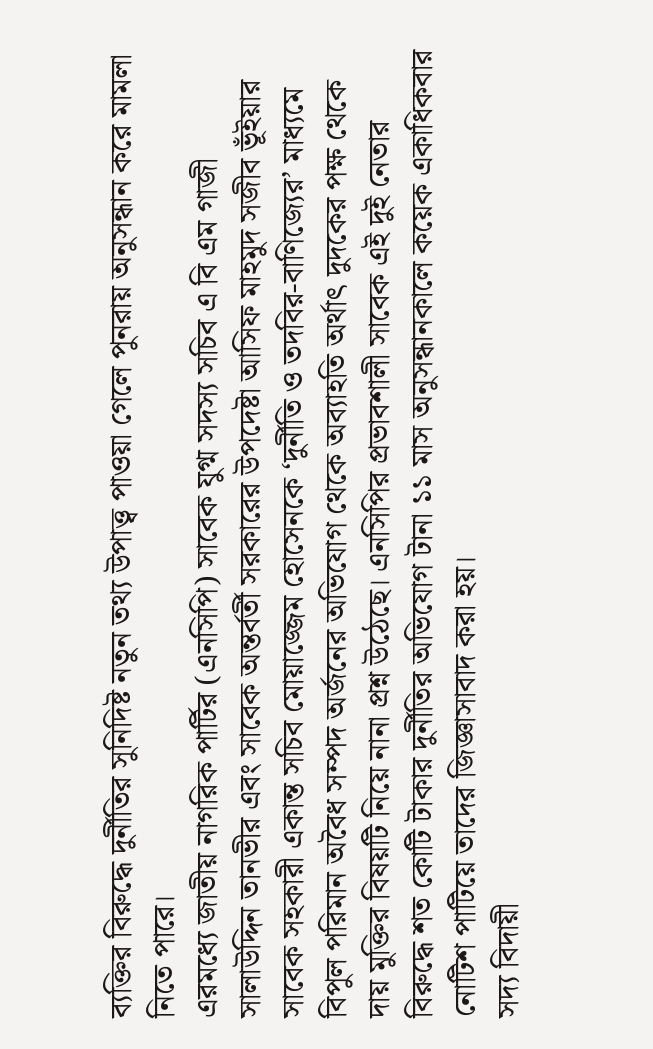ব্যক্তির বিরুদ্ধে দুর্নীতির সুনিদিষ্ট নতুন তথ্য উপাত্ত্ব পাওয়া গেলে পুনরায় অনুসন্ধান করে মামলা নিতে পারে।
এরমধ্যে জাতীয় নাগরিক পার্টির (এনসিপি) সাবেক যুগ্ম সদস্য সচিব এ বি এম গাজী সালাউদ্দিন তানভীর এবং সাবেক অন্তর্বর্তী সরকারের উপদেষ্টা আসিফ মাহমুদ সজীব ভূঁইয়ার সাবেক সহকারী একান্ত সচিব মোয়াজ্জেম হোসেনকে ‘দুর্নীতি ও তদবির-বাণিজ্যের’ মাধ্যমে বিপুল পরিমান অবৈধ সম্পদ অর্জনের অভিযোগ থেকে অব্যাহতি অর্থাৎ দুদকের পক্ষ থেকে দায় মুক্তির বিষয়টি নিয়ে নানা প্রশ্ন উঠেছে। এনসিপির প্রভাবশালী সাবেক এই দুই নেতার বিরুদ্ধে শত কোটি টাকার দুর্নীতির অভিযোগ টানা ১১ মাস অনুসন্ধানকালে কয়েক একাধিকবার নোটিশ পাটিয়ে তাদের জিজ্ঞাসাবাদ করা হয়।
সদ্য বিদায়ী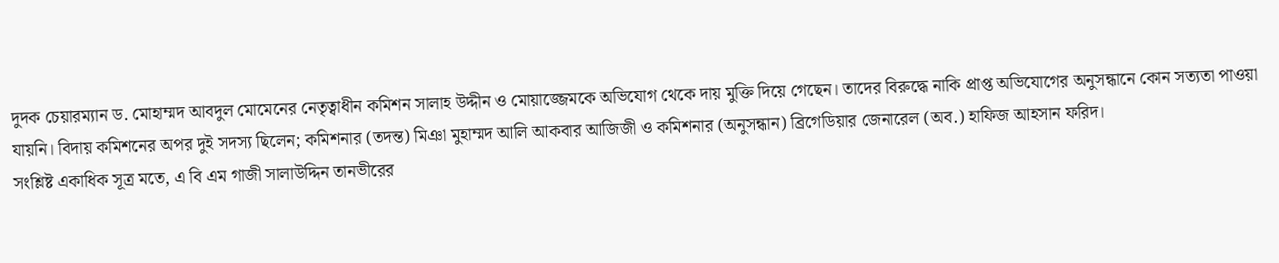দুদক চেয়ারম্যান ড. মোহাম্মদ আবদুল মোমেনের নেতৃত্বাধীন কমিশন সালাহ উদ্দীন ও মোয়াজ্জেমকে অভিযোগ থেকে দায় মুক্তি দিয়ে গেছেন। তাদের বিরুদ্ধে নাকি প্রাপ্ত অভিযোগের অনুসন্ধানে কোন সত্যতা পাওয়া যায়নি। বিদায় কমিশনের অপর দুই সদস্য ছিলেন; কমিশনার (তদন্ত) মিঞা মুহাম্মদ আলি আকবার আজিজী ও কমিশনার (অনুসন্ধান) ব্রিগেডিয়ার জেনারেল (অব.) হাফিজ আহসান ফরিদ।
সংশ্লিষ্ট একাধিক সূত্র মতে, এ বি এম গাজী সালাউদ্দিন তানভীরের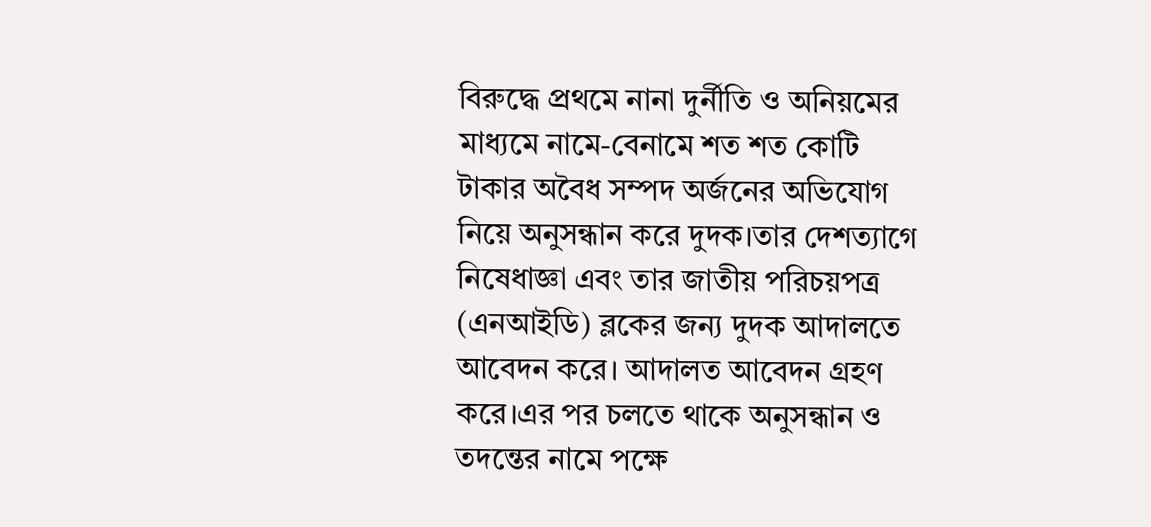বিরুদ্ধে প্রথমে নানা দুর্নীতি ও অনিয়মের মাধ্যমে নামে-বেনামে শত শত কোটি টাকার অবৈধ সম্পদ অর্জনের অভিযোগ নিয়ে অনুসন্ধান করে দুদক।তার দেশত্যাগে নিষেধাজ্ঞা এবং তার জাতীয় পরিচয়পত্র (এনআইডি) ব্লকের জন্য দুদক আদালতে আবেদন করে। আদালত আবেদন গ্রহণ করে।এর পর চলতে থাকে অনুসন্ধান ও তদন্তের নামে পক্ষে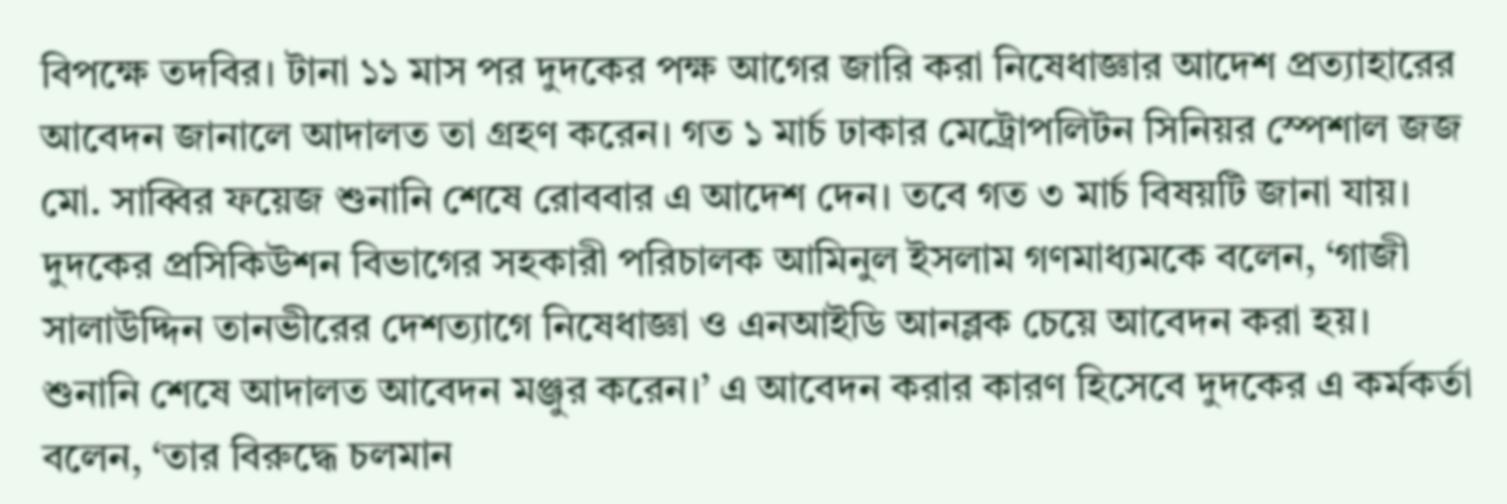বিপক্ষে তদবির। টানা ১১ মাস পর দুদকের পক্ষ আগের জারি করা নিষেধাজ্ঞার আদেশ প্রত্যাহারের আবেদন জানালে আদালত তা গ্রহণ করেন। গত ১ মার্চ ঢাকার মেট্রোপলিটন সিনিয়র স্পেশাল জজ মো. সাব্বির ফয়েজ শুনানি শেষে রোববার এ আদেশ দেন। তবে গত ৩ মার্চ বিষয়টি জানা যায়।
দুদকের প্রসিকিউশন বিভাগের সহকারী পরিচালক আমিনুল ইসলাম গণমাধ্যমকে বলেন, ‘গাজী সালাউদ্দিন তানভীরের দেশত্যাগে নিষেধাজ্ঞা ও এনআইডি আনব্লক চেয়ে আবেদন করা হয়। শুনানি শেষে আদালত আবেদন মঞ্জুর করেন।’ এ আবেদন করার কারণ হিসেবে দুদকের এ কর্মকর্তা বলেন, ‘তার বিরুদ্ধে চলমান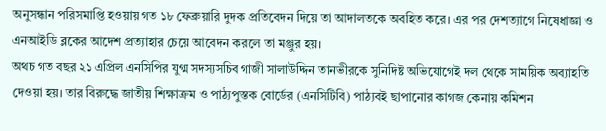অনুসন্ধান পরিসমাপ্তি হওয়ায় গত ১৮ ফেব্রুয়ারি দুদক প্রতিবেদন দিয়ে তা আদালতকে অবহিত করে। এর পর দেশত্যাগে নিষেধাজ্ঞা ও এনআইডি ব্লকের আদেশ প্রত্যাহার চেয়ে আবেদন করলে তা মঞ্জুর হয়।
অথচ গত বছর ২১ এপ্রিল এনসিপির যুগ্ম সদস্যসচিব গাজী সালাউদ্দিন তানভীরকে সুনিদিষ্ট অভিযোগেই দল থেকে সাময়িক অব্যাহতি দেওয়া হয়। তার বিরুদ্ধে জাতীয় শিক্ষাক্রম ও পাঠ্যপুস্তক বোর্ডের (এনসিটিবি) পাঠ্যবই ছাপানোর কাগজ কেনায় কমিশন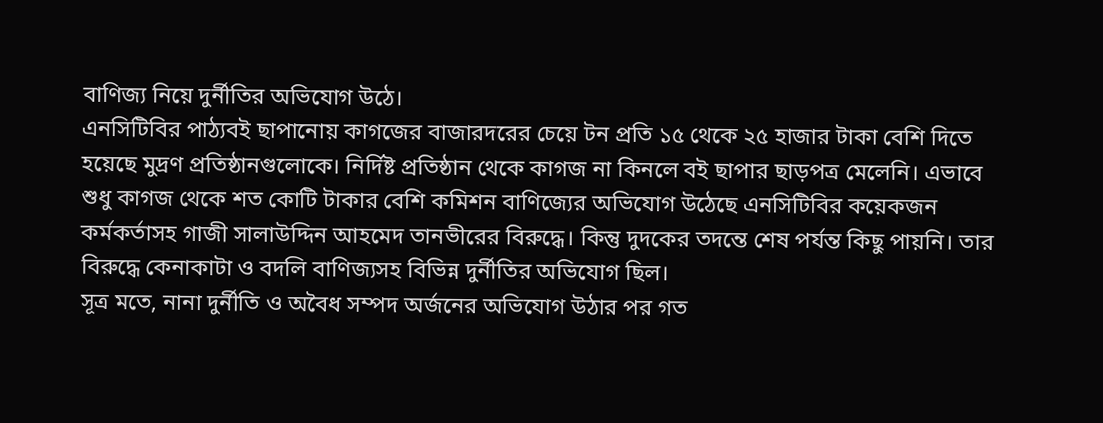বাণিজ্য নিয়ে দুর্নীতির অভিযোগ উঠে।
এনসিটিবির পাঠ্যবই ছাপানোয় কাগজের বাজারদরের চেয়ে টন প্রতি ১৫ থেকে ২৫ হাজার টাকা বেশি দিতে হয়েছে মুদ্রণ প্রতিষ্ঠানগুলোকে। নির্দিষ্ট প্রতিষ্ঠান থেকে কাগজ না কিনলে বই ছাপার ছাড়পত্র মেলেনি। এভাবে শুধু কাগজ থেকে শত কোটি টাকার বেশি কমিশন বাণিজ্যের অভিযোগ উঠেছে এনসিটিবির কয়েকজন কর্মকর্তাসহ গাজী সালাউদ্দিন আহমেদ তানভীরের বিরুদ্ধে। কিন্তু দুদকের তদন্তে শেষ পর্যন্ত কিছু পায়নি। তার বিরুদ্ধে কেনাকাটা ও বদলি বাণিজ্যসহ বিভিন্ন দুর্নীতির অভিযোগ ছিল।
সূত্র মতে, নানা দুর্নীতি ও অবৈধ সম্পদ অর্জনের অভিযোগ উঠার পর গত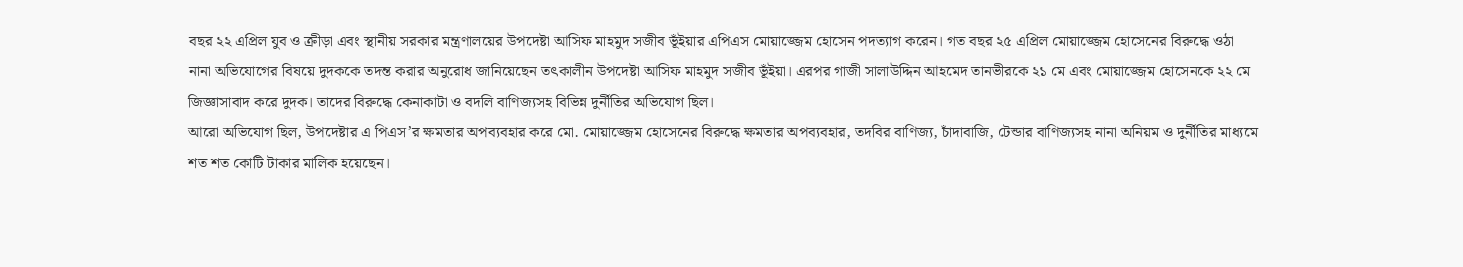বছর ২২ এপ্রিল যুব ও ক্রীড়া এবং স্থানীয় সরকার মন্ত্রণালয়ের উপদেষ্টা আসিফ মাহমুদ সজীব ভূঁইয়ার এপিএস মোয়াজ্জেম হোসেন পদত্যাগ করেন। গত বছর ২৫ এপ্রিল মোয়াজ্জেম হোসেনের বিরুদ্ধে ওঠা নানা অভিযোগের বিষয়ে দুদককে তদন্ত করার অনুরোধ জানিয়েছেন তৎকালীন উপদেষ্টা আসিফ মাহমুদ সজীব ভূঁইয়া। এরপর গাজী সালাউদ্দিন আহমেদ তানভীরকে ২১ মে এবং মোয়াজ্জেম হোসেনকে ২২ মে জিজ্ঞাসাবাদ করে দুদক। তাদের বিরুদ্ধে কেনাকাটা ও বদলি বাণিজ্যসহ বিভিন্ন দুর্নীতির অভিযোগ ছিল।
আরো অভিযোগ ছিল, উপদেষ্টার এ পিএস’র ক্ষমতার অপব্যবহার করে মো. মোয়াজ্জেম হোসেনের বিরুদ্ধে ক্ষমতার অপব্যবহার, তদবির বাণিজ্য, চাঁদাবাজি, টেন্ডার বাণিজ্যসহ নানা অনিয়ম ও দুর্নীতির মাধ্যমে শত শত কোটি টাকার মালিক হয়েছেন।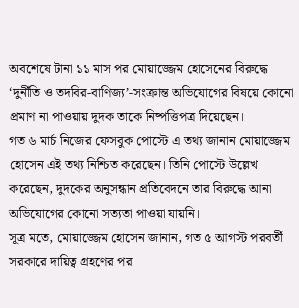অবশেষে টানা ১১ মাস পর মোয়াজ্জেম হোসেনের বিরুদ্ধে ‘দুর্নীতি ও তদবির-বাণিজ্য’-সংক্রান্ত অভিযোগের বিষয়ে কোনো প্রমাণ না পাওয়ায় দুদক তাকে নিষ্পত্তিপত্র দিয়েছেন।
গত ৬ মার্চ নিজের ফেসবুক পোস্টে এ তথ্য জানান মোয়াজ্জেম হোসেন এই তথ্য নিশ্চিত করেছেন। তিনি পোস্টে উল্লেখ করেছেন, দুদকের অনুসন্ধান প্রতিবেদনে তার বিরুদ্ধে আনা অভিযোগের কোনো সত্যতা পাওয়া যায়নি।
সূত্র মতে, মোয়াজ্জেম হোসেন জানান, গত ৫ আগস্ট পরবর্তী সরকারে দায়িত্ব গ্রহণের পর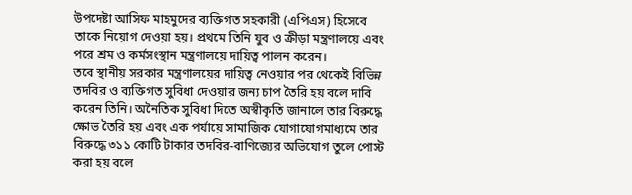উপদেষ্টা আসিফ মাহমুদের ব্যক্তিগত সহকারী (এপিএস) হিসেবে তাকে নিয়োগ দেওয়া হয়। প্রথমে তিনি যুব ও ক্রীড়া মন্ত্রণালয়ে এবং পরে শ্রম ও কর্মসংস্থান মন্ত্রণালয়ে দায়িত্ব পালন করেন।
তবে স্থানীয় সরকার মন্ত্রণালয়ের দায়িত্ব নেওয়ার পর থেকেই বিভিন্ন তদবির ও ব্যক্তিগত সুবিধা দেওয়ার জন্য চাপ তৈরি হয় বলে দাবি করেন তিনি। অনৈতিক সুবিধা দিতে অস্বীকৃতি জানালে তার বিরুদ্ধে ক্ষোভ তৈরি হয় এবং এক পর্যায়ে সামাজিক যোগাযোগমাধ্যমে তার বিরুদ্ধে ৩১১ কোটি টাকার তদবির-বাণিজ্যের অভিযোগ তুলে পোস্ট করা হয় বলে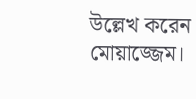উল্লেখ করেন মোয়াজ্জেম।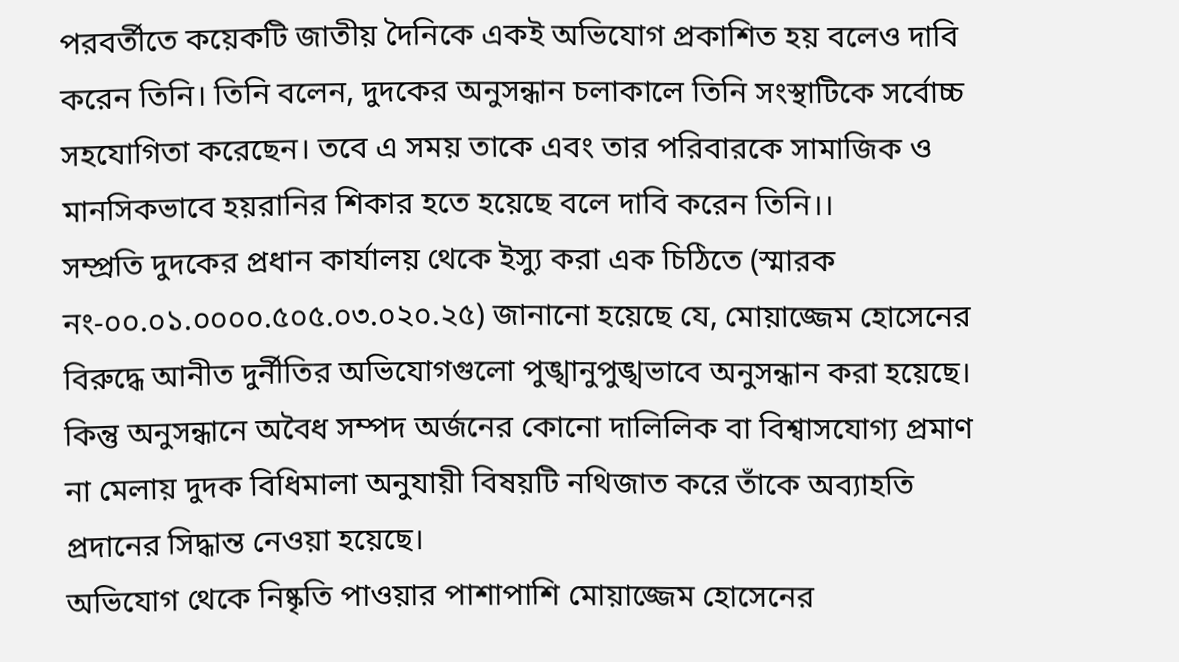পরবর্তীতে কয়েকটি জাতীয় দৈনিকে একই অভিযোগ প্রকাশিত হয় বলেও দাবি করেন তিনি। তিনি বলেন, দুদকের অনুসন্ধান চলাকালে তিনি সংস্থাটিকে সর্বোচ্চ সহযোগিতা করেছেন। তবে এ সময় তাকে এবং তার পরিবারকে সামাজিক ও মানসিকভাবে হয়রানির শিকার হতে হয়েছে বলে দাবি করেন তিনি।।
সম্প্রতি দুদকের প্রধান কার্যালয় থেকে ইস্যু করা এক চিঠিতে (স্মারক নং-০০.০১.০০০০.৫০৫.০৩.০২০.২৫) জানানো হয়েছে যে, মোয়াজ্জেম হোসেনের বিরুদ্ধে আনীত দুর্নীতির অভিযোগগুলো পুঙ্খানুপুঙ্খভাবে অনুসন্ধান করা হয়েছে। কিন্তু অনুসন্ধানে অবৈধ সম্পদ অর্জনের কোনো দালিলিক বা বিশ্বাসযোগ্য প্রমাণ না মেলায় দুদক বিধিমালা অনুযায়ী বিষয়টি নথিজাত করে তাঁকে অব্যাহতি প্রদানের সিদ্ধান্ত নেওয়া হয়েছে।
অভিযোগ থেকে নিষ্কৃতি পাওয়ার পাশাপাশি মোয়াজ্জেম হোসেনের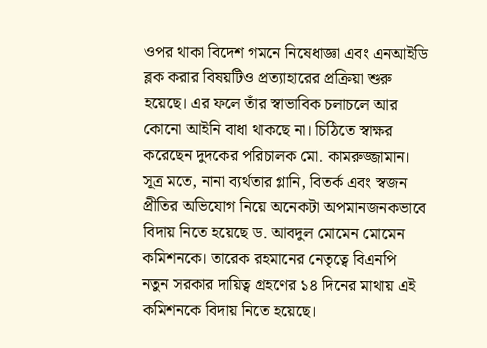ওপর থাকা বিদেশ গমনে নিষেধাজ্ঞা এবং এনআইডি ব্লক করার বিষয়টিও প্রত্যাহারের প্রক্রিয়া শুরু হয়েছে। এর ফলে তাঁর স্বাভাবিক চলাচলে আর কোনো আইনি বাধা থাকছে না। চিঠিতে স্বাক্ষর করেছেন দুদকের পরিচালক মো. কামরুজ্জামান।
সূত্র মতে, নানা ব্যর্থতার গ্লানি, বিতর্ক এবং স্বজন প্রীতির অভিযোগ নিয়ে অনেকটা অপমানজনকভাবে বিদায় নিতে হয়েছে ড. আবদুল মোমেন মোমেন কমিশনকে। তারেক রহমানের নেতৃত্বে বিএনপি নতুন সরকার দায়িত্ব গ্রহণের ১৪ দিনের মাথায় এই কমিশনকে বিদায় নিতে হয়েছে।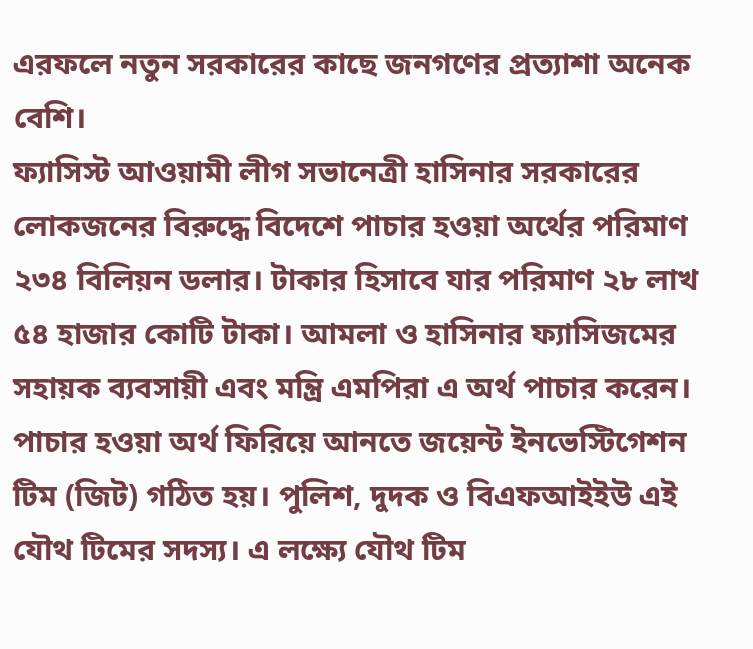এরফলে নতুন সরকারের কাছে জনগণের প্রত্যাশা অনেক বেশি।
ফ্যাসিস্ট আওয়ামী লীগ সভানেত্রী হাসিনার সরকারের লোকজনের বিরুদ্ধে বিদেশে পাচার হওয়া অর্থের পরিমাণ ২৩৪ বিলিয়ন ডলার। টাকার হিসাবে যার পরিমাণ ২৮ লাখ ৫৪ হাজার কোটি টাকা। আমলা ও হাসিনার ফ্যাসিজমের সহায়ক ব্যবসায়ী এবং মন্ত্রি এমপিরা এ অর্থ পাচার করেন। পাচার হওয়া অর্থ ফিরিয়ে আনতে জয়েন্ট ইনভেস্টিগেশন টিম (জিট) গঠিত হয়। পুলিশ, দুদক ও বিএফআইইউ এই যৌথ টিমের সদস্য। এ লক্ষ্যে যৌথ টিম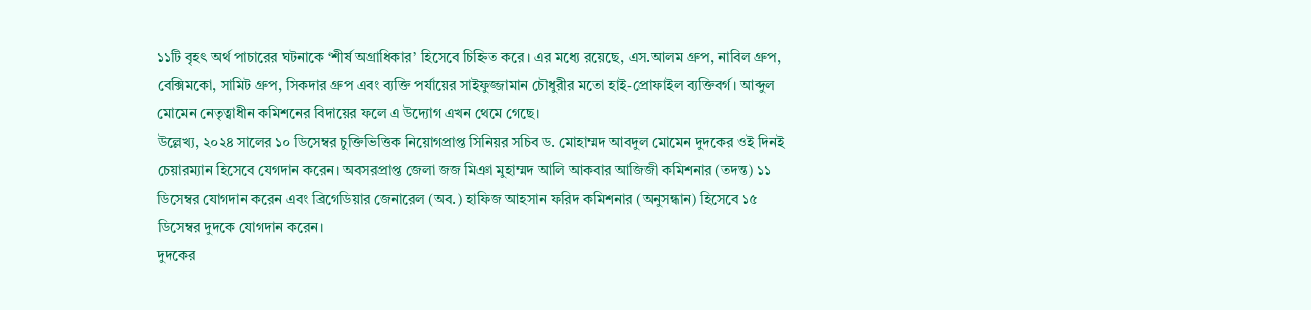১১টি বৃহৎ অর্থ পাচারের ঘটনাকে ‘শীর্ষ অগ্রাধিকার’ হিসেবে চিহ্নিত করে। এর মধ্যে রয়েছে, এস.আলম গ্রুপ, নাবিল গ্রুপ, বেক্সিমকো, সামিট গ্রুপ, সিকদার গ্রুপ এবং ব্যক্তি পর্যায়ের সাইফুজ্জামান চৌধুরীর মতো হাই-প্রোফাইল ব্যক্তিবর্গ। আব্দুল মোমেন নেতৃত্বাধীন কমিশনের বিদায়ের ফলে এ উদ্যোগ এখন থেমে গেছে।
উল্লেখ্য, ২০২৪ সালের ১০ ডিসেম্বর চুক্তিভিত্তিক নিয়োগপ্রাপ্ত সিনিয়র সচিব ড. মোহাম্মদ আবদুল মোমেন দুদকের ওই দিনই চেয়ারম্যান হিসেবে যেগদান করেন। অবসরপ্রাপ্ত জেলা জজ মিঞা মুহাম্মদ আলি আকবার আজিজী কমিশনার (তদন্ত) ১১ ডিসেম্বর যোগদান করেন এবং ব্রিগেডিয়ার জেনারেল (অব.) হাফিজ আহসান ফরিদ কমিশনার (অনুসন্ধান) হিসেবে ১৫ ডিসেম্বর দুদকে যোগদান করেন।
দুদকের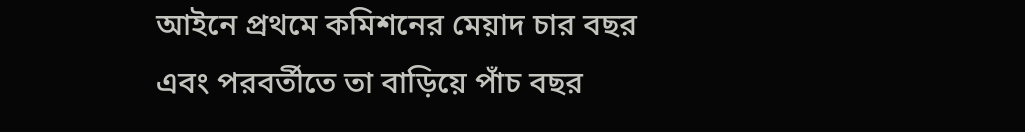আইনে প্রথমে কমিশনের মেয়াদ চার বছর এবং পরবর্তীতে তা বাড়িয়ে পাঁচ বছর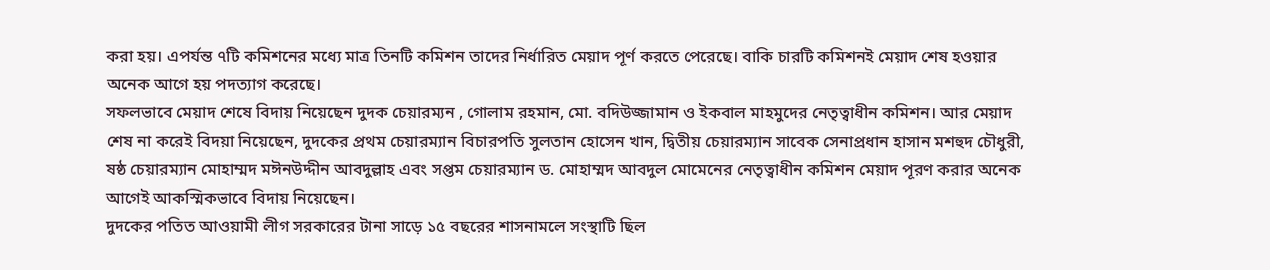করা হয়। এপর্যন্ত ৭টি কমিশনের মধ্যে মাত্র তিনটি কমিশন তাদের নির্ধারিত মেয়াদ পূর্ণ করতে পেরেছে। বাকি চারটি কমিশনই মেয়াদ শেষ হওয়ার অনেক আগে হয় পদত্যাগ করেছে।
সফলভাবে মেয়াদ শেষে বিদায় নিয়েছেন দুদক চেয়ারম্যন , গোলাম রহমান, মো. বদিউজ্জামান ও ইকবাল মাহমুদের নেতৃত্বাধীন কমিশন। আর মেয়াদ শেষ না করেই বিদয়া নিয়েছেন, দুদকের প্রথম চেয়ারম্যান বিচারপতি সুলতান হোসেন খান, দ্বিতীয় চেয়ারম্যান সাবেক সেনাপ্রধান হাসান মশহুদ চৌধুরী, ষষ্ঠ চেয়ারম্যান মোহাম্মদ মঈনউদ্দীন আবদুল্লাহ এবং সপ্তম চেয়ারম্যান ড. মোহাম্মদ আবদুল মোমেনের নেতৃত্বাধীন কমিশন মেয়াদ পূরণ করার অনেক আগেই আকস্মিকভাবে বিদায় নিয়েছেন।
দুদকের পতিত আওয়ামী লীগ সরকারের টানা সাড়ে ১৫ বছরের শাসনামলে সংস্থাটি ছিল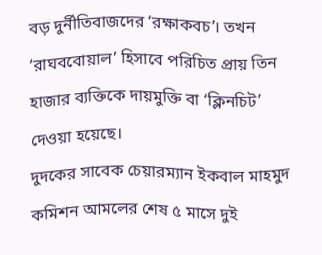বড় দুর্নীতিবাজদের ‘রক্ষাকবচ’। তখন ‘রাঘববোয়াল’ হিসাবে পরিচিত প্রায় তিন হাজার ব্যক্তিকে দায়মুক্তি বা ‘ক্লিনচিট’ দেওয়া হয়েছে।
দুদকের সাবেক চেয়ারম্যান ইকবাল মাহমুদ কমিশন আমলের শেষ ৫ মাসে দুই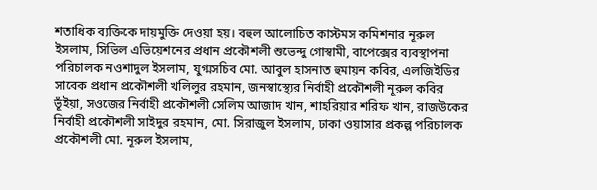শতাধিক ব্যক্তিকে দায়মুক্তি দেওয়া হয়। বহুল আলোচিত কাস্টমস কমিশনার নূরুল ইসলাম, সিভিল এভিয়েশনের প্রধান প্রকৌশলী শুভেন্দু গোস্বামী, বাপেক্সের ব্যবস্থাপনা পরিচালক নওশাদুল ইসলাম, যুগ্মসচিব মো. আবুল হাসনাত হুমায়ন কবির, এলজিইডির সাবেক প্রধান প্রকৌশলী খলিলুর রহমান, জনস্বাস্থ্যের নির্বাহী প্রকৌশলী নূরুল কবির ভূঁইয়া, সওজের নির্বাহী প্রকৌশলী সেলিম আজাদ খান, শাহরিয়ার শরিফ খান, রাজউকের নির্বাহী প্রকৌশলী সাইদুর রহমান, মো. সিরাজুল ইসলাম, ঢাকা ওয়াসার প্রকল্প পরিচালক প্রকৌশলী মো. নূরুল ইসলাম,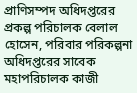প্রাণিসম্পদ অধিদপ্তরের প্রকল্প পরিচালক বেলাল হোসেন, পরিবার পরিকল্পনা অধিদপ্তরের সাবেক মহাপরিচালক কাজী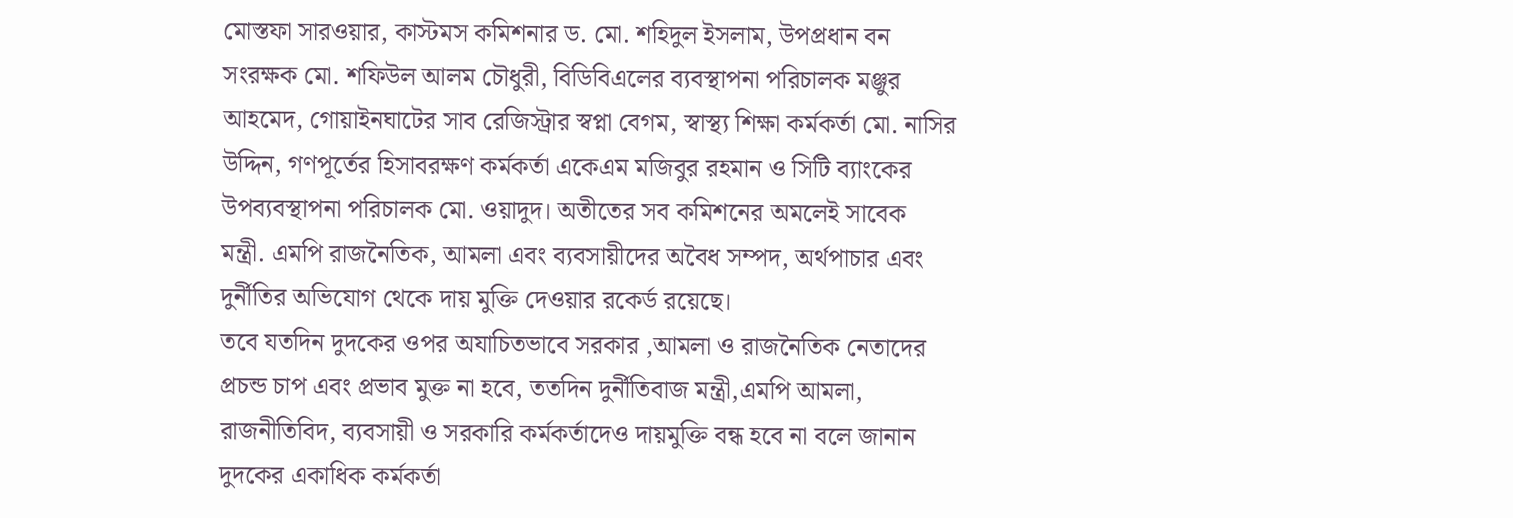মোস্তফা সারওয়ার, কাস্টমস কমিশনার ড. মো. শহিদুল ইসলাম, উপপ্রধান বন সংরক্ষক মো. শফিউল আলম চৌধুরী, বিডিবিএলের ব্যবস্থাপনা পরিচালক মঞ্জুর আহমেদ, গোয়াইনঘাটের সাব রেজিস্ট্রার স্বপ্না বেগম, স্বাস্থ্য শিক্ষা কর্মকর্তা মো. নাসির উদ্দিন, গণপূর্তের হিসাবরক্ষণ কর্মকর্তা একেএম মজিবুর রহমান ও সিটি ব্যাংকের উপব্যবস্থাপনা পরিচালক মো. ওয়াদুদ। অতীতের সব কমিশনের অমলেই সাবেক মন্ত্রী. এমপি রাজনৈতিক, আমলা এবং ব্যবসায়ীদের অবৈধ সম্পদ, অর্থপাচার এবং দুর্নীতির অভিযোগ থেকে দায় মুক্তি দেওয়ার রকের্ড রয়েছে।
তবে যতদিন দুদকের ওপর অযাচিতভাবে সরকার ,আমলা ও রাজনৈতিক নেতাদের প্রচন্ড চাপ এবং প্রভাব মুক্ত না হবে, ততদিন দুর্নীতিবাজ মন্ত্রী,এমপি আমলা, রাজনীতিবিদ, ব্যবসায়ী ও সরকারি কর্মকর্তাদেও দায়মুক্তি বন্ধ হবে না বলে জানান দুদকের একাধিক কর্মকর্তা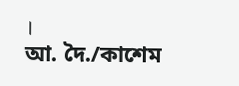।
আ. দৈ./কাশেম